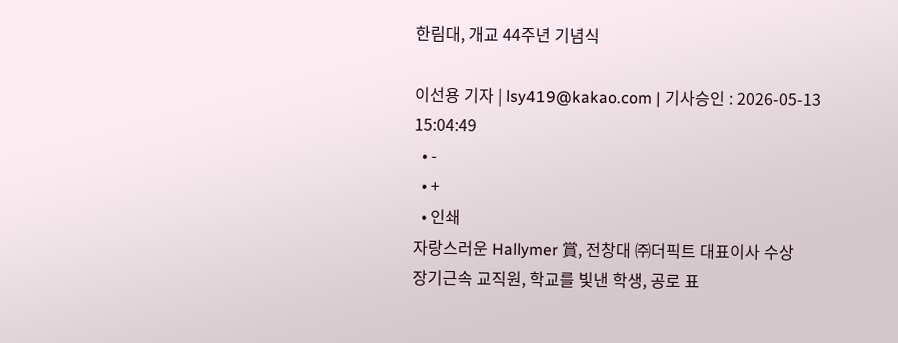한림대, 개교 44주년 기념식

이선용 기자 | lsy419@kakao.com | 기사승인 : 2026-05-13 15:04:49
  • -
  • +
  • 인쇄
자랑스러운 Hallymer 賞, 전창대 ㈜더픽트 대표이사 수상
장기근속 교직원, 학교를 빛낸 학생, 공로 표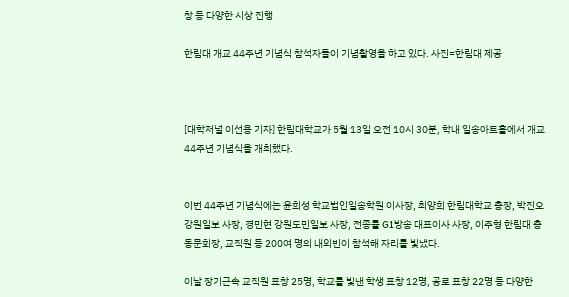창 등 다양한 시상 진행

한림대 개교 44주년 기념식 참석자들이 기념촬영을 하고 있다. 사진=한림대 제공



[대학저널 이선용 기자] 한림대학교가 5월 13일 오전 10시 30분, 학내 일송아트홀에서 개교 44주년 기념식을 개최했다.


이번 44주년 기념식에는 윤희성 학교법인일송학원 이사장, 최양희 한림대학교 총장, 박진오 강원일보 사장, 경민현 강원도민일보 사장, 전종률 G1방송 대표이사 사장, 이주형 한림대 총동문회장, 교직원 등 200여 명의 내외빈이 참석해 자리를 빛냈다.

이날 장기근속 교직원 표창 25명, 학교를 빛낸 학생 표창 12명, 공로 표창 22명 등 다양한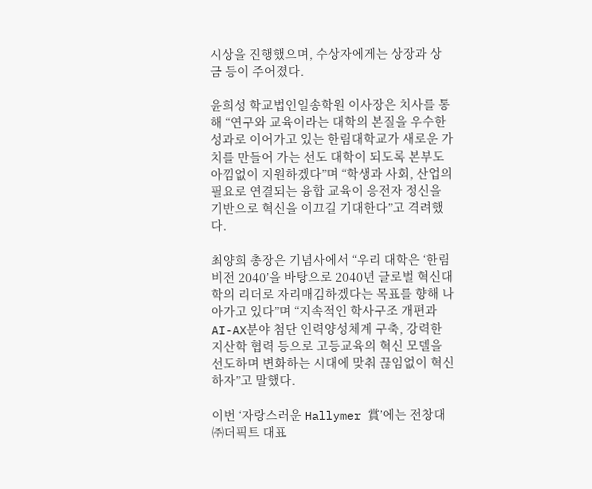시상을 진행했으며, 수상자에게는 상장과 상금 등이 주어졌다.

윤희성 학교법인일송학원 이사장은 치사를 통해 “연구와 교육이라는 대학의 본질을 우수한 성과로 이어가고 있는 한림대학교가 새로운 가치를 만들어 가는 선도 대학이 되도록 본부도 아낌없이 지원하겠다”며 “학생과 사회, 산업의 필요로 연결되는 융합 교육이 응전자 정신을 기반으로 혁신을 이끄길 기대한다”고 격려했다.

최양희 총장은 기념사에서 “우리 대학은 ‘한림 비전 2040’을 바탕으로 2040년 글로벌 혁신대학의 리더로 자리매김하겠다는 목표를 향해 나아가고 있다”며 “지속적인 학사구조 개편과 AI-AX분야 첨단 인력양성체계 구축, 강력한 지산학 협력 등으로 고등교육의 혁신 모델을 선도하며 변화하는 시대에 맞춰 끊임없이 혁신하자”고 말했다.

이번 ‘자랑스러운 Hallymer 賞’에는 전창대 ㈜더픽트 대표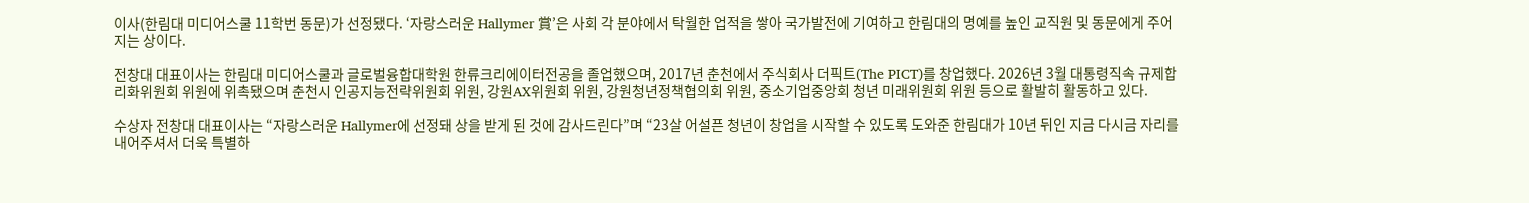이사(한림대 미디어스쿨 11학번 동문)가 선정됐다. ‘자랑스러운 Hallymer 賞’은 사회 각 분야에서 탁월한 업적을 쌓아 국가발전에 기여하고 한림대의 명예를 높인 교직원 및 동문에게 주어지는 상이다.

전창대 대표이사는 한림대 미디어스쿨과 글로벌융합대학원 한류크리에이터전공을 졸업했으며, 2017년 춘천에서 주식회사 더픽트(The PICT)를 창업했다. 2026년 3월 대통령직속 규제합리화위원회 위원에 위촉됐으며 춘천시 인공지능전략위원회 위원, 강원AX위원회 위원, 강원청년정책협의회 위원, 중소기업중앙회 청년 미래위원회 위원 등으로 활발히 활동하고 있다.

수상자 전창대 대표이사는 “자랑스러운 Hallymer에 선정돼 상을 받게 된 것에 감사드린다”며 “23살 어설픈 청년이 창업을 시작할 수 있도록 도와준 한림대가 10년 뒤인 지금 다시금 자리를 내어주셔서 더욱 특별하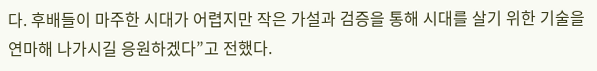다. 후배들이 마주한 시대가 어렵지만 작은 가설과 검증을 통해 시대를 살기 위한 기술을 연마해 나가시길 응원하겠다”고 전했다.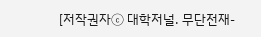[저작권자ⓒ 대학저널. 무단전재-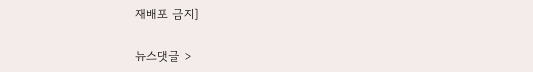재배포 금지]

뉴스댓글 >